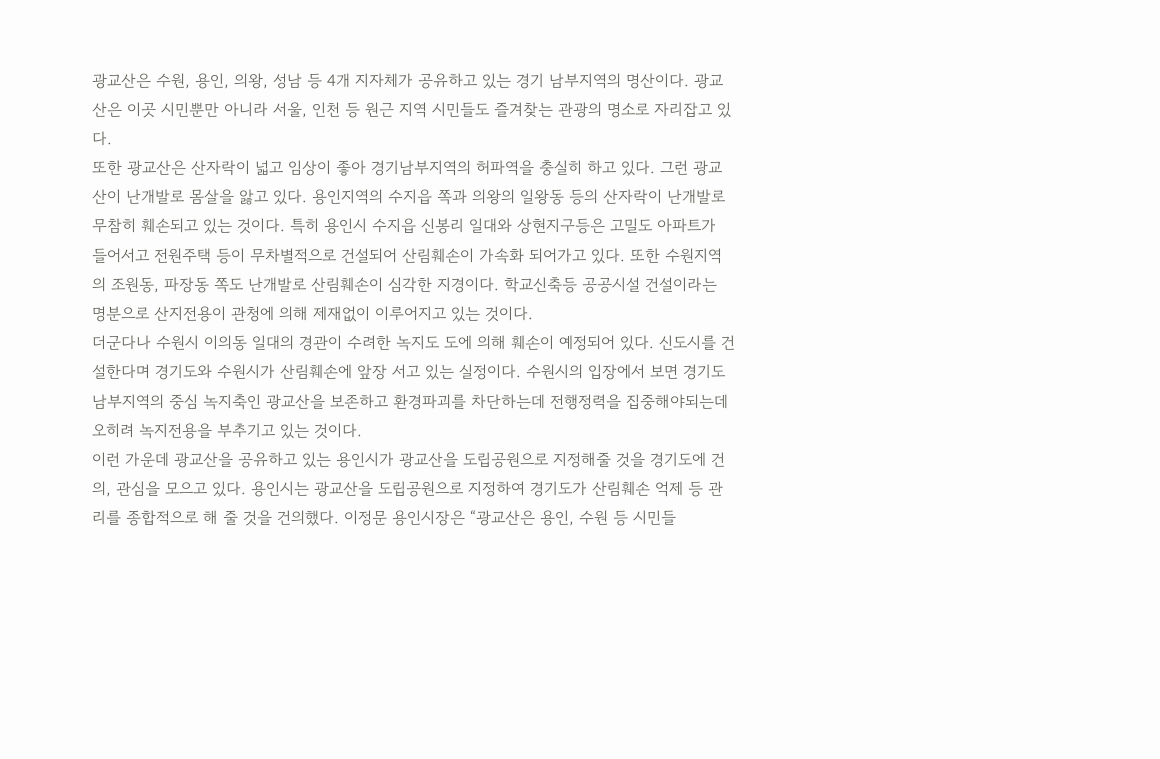광교산은 수원, 용인, 의왕, 성남 등 4개 지자체가 공유하고 있는 경기 남부지역의 명산이다. 광교산은 이곳 시민뿐만 아니라 서울, 인천 등 원근 지역 시민들도 즐겨찾는 관광의 명소로 자리잡고 있다.
또한 광교산은 산자락이 넓고 임상이 좋아 경기남부지역의 허파역을 충실히 하고 있다. 그런 광교산이 난개발로 몸살을 앓고 있다. 용인지역의 수지읍 쪽과 의왕의 일왕동 등의 산자락이 난개발로 무참히 훼손되고 있는 것이다. 특히 용인시 수지읍 신봉리 일대와 상현지구등은 고밀도 아파트가 들어서고 전원주택 등이 무차별적으로 건설되어 산림훼손이 가속화 되어가고 있다. 또한 수원지역의 조원동, 파장동 쪽도 난개발로 산림훼손이 심각한 지경이다. 학교신축등 공공시설 건설이라는 명분으로 산지전용이 관청에 의해 제재없이 이루어지고 있는 것이다.
더군다나 수원시 이의동 일대의 경관이 수려한 녹지도 도에 의해 훼손이 예정되어 있다. 신도시를 건설한다며 경기도와 수원시가 산림훼손에 앞장 서고 있는 실정이다. 수원시의 입장에서 보면 경기도 남부지역의 중심 녹지축인 광교산을 보존하고 환경파괴를 차단하는데 전행정력을 집중해야되는데 오히려 녹지전용을 부추기고 있는 것이다.
이런 가운데 광교산을 공유하고 있는 용인시가 광교산을 도립공원으로 지정해줄 것을 경기도에 건의, 관심을 모으고 있다. 용인시는 광교산을 도립공원으로 지정하여 경기도가 산림훼손 억제 등 관리를 종합적으로 해 줄 것을 건의했다. 이정문 용인시장은 “광교산은 용인, 수원 등 시민들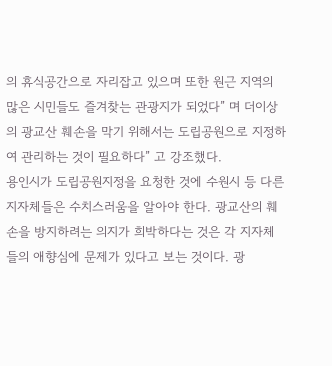의 휴식공간으로 자리잡고 있으며 또한 원근 지역의 많은 시민들도 즐겨찾는 관광지가 되었다” 며 더이상의 광교산 훼손을 막기 위해서는 도립공원으로 지정하여 관리하는 것이 필요하다” 고 강조했다.
용인시가 도립공원지정을 요청한 것에 수원시 등 다른 지자체들은 수치스러움을 알아야 한다. 광교산의 훼손을 방지하려는 의지가 희박하다는 것은 각 지자체들의 애향심에 문제가 있다고 보는 것이다. 광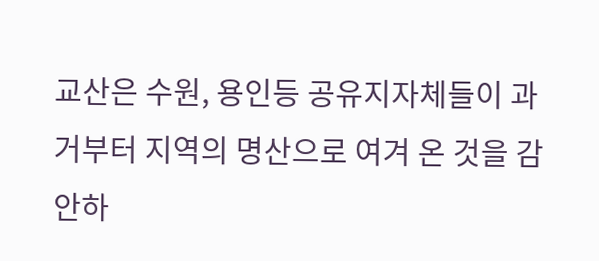교산은 수원, 용인등 공유지자체들이 과거부터 지역의 명산으로 여겨 온 것을 감안하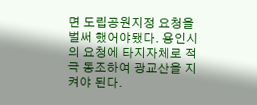면 도립공원지정 요청을 벌써 했어야됐다. 용인시의 요청에 타지자체로 적극 동조하여 광교산을 지켜야 된다.